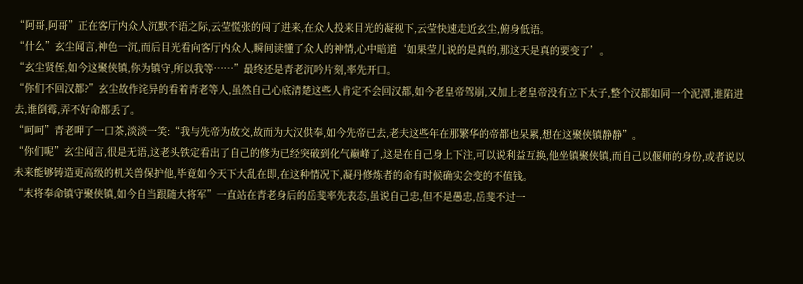“阿哥,阿哥”正在客厅内众人沉默不语之际,云莹慌张的闯了进来,在众人投来目光的凝视下,云莹快速走近玄尘,俯身低语。
“什么”玄尘闻言,神色一沉,而后目光看向客厅内众人,瞬间读懂了众人的神情,心中暗道‘如果莹儿说的是真的,那这天是真的要变了’。
“玄尘贤侄,如今这聚侠镇,你为镇守,所以我等……”最终还是青老沉吟片刻,率先开口。
“你们不回汉都?”玄尘故作诧异的看着青老等人,虽然自己心底清楚这些人肯定不会回汉都,如今老皇帝驾崩,又加上老皇帝没有立下太子,整个汉都如同一个泥潭,谁陷进去,谁倒霉,弄不好命都丢了。
“呵呵”青老呷了一口茶,淡淡一笑:“我与先帝为故交,故而为大汉供奉,如今先帝已去,老夫这些年在那繁华的帝都也呆累,想在这聚侠镇静静”。
“你们呢”玄尘闻言,很是无语,这老头铁定看出了自己的修为已经突破到化气巅峰了,这是在自己身上下注,可以说利益互换,他坐镇聚侠镇,而自己以偃师的身份,或者说以未来能够铸造更高级的机关兽保护他,毕竟如今天下大乱在即,在这种情况下,凝丹修炼者的命有时候确实会变的不值钱。
“末将奉命镇守聚侠镇,如今自当跟随大将军”一直站在青老身后的岳斐率先表态,虽说自己忠,但不是愚忠,岳斐不过一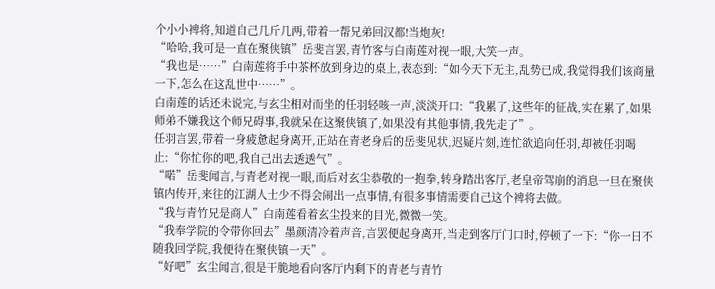个小小裨将,知道自己几斤几两,带着一帮兄弟回汉都!当炮灰!
“哈哈,我可是一直在聚侠镇”岳斐言罢,青竹客与白南莲对视一眼,大笑一声。
“我也是……”白南莲将手中茶杯放到身边的桌上,表态到:“如今天下无主,乱势已成,我觉得我们该商量一下,怎么在这乱世中……”。
白南莲的话还未说完,与玄尘相对而坐的任羽轻咳一声,淡淡开口:“我累了,这些年的征战,实在累了,如果师弟不嫌我这个师兄碍事,我就呆在这聚侠镇了,如果没有其他事情,我先走了”。
任羽言罢,带着一身疲惫起身离开,正站在青老身后的岳斐见状,迟疑片刻,连忙欲追向任羽,却被任羽喝止:“你忙你的吧,我自己出去透透气”。
“喏”岳斐闻言,与青老对视一眼,而后对玄尘恭敬的一抱拳,转身踏出客厅,老皇帝驾崩的消息一旦在聚侠镇内传开,来往的江湖人士少不得会闹出一点事情,有很多事情需要自己这个裨将去做。
“我与青竹兄是商人”白南莲看着玄尘投来的目光,微微一笑。
“我奉学院的令带你回去”墨颜清冷着声音,言罢便起身离开,当走到客厅门口时,停顿了一下:“你一日不随我回学院,我便待在聚侠镇一天”。
“好吧”玄尘闻言,很是干脆地看向客厅内剩下的青老与青竹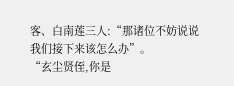客、白南莲三人:“那诸位不妨说说我们接下来该怎么办”。
“玄尘贤侄,你是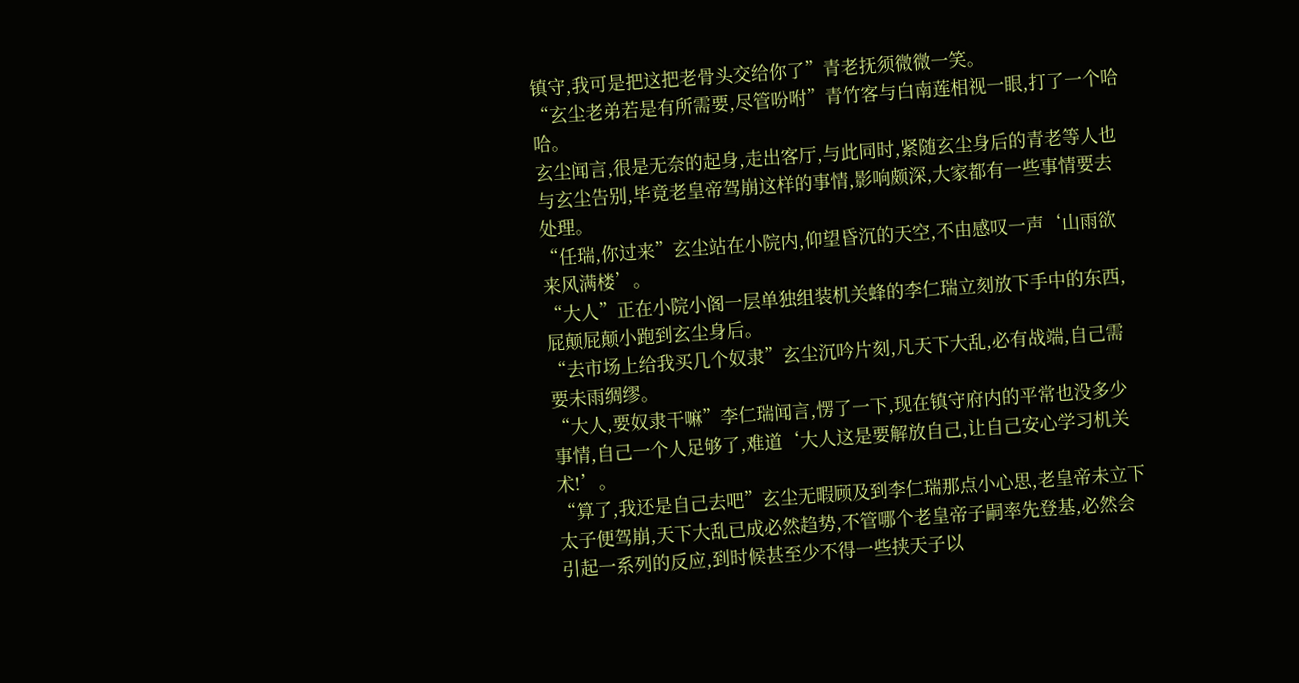镇守,我可是把这把老骨头交给你了”青老抚须微微一笑。
“玄尘老弟若是有所需要,尽管吩咐”青竹客与白南莲相视一眼,打了一个哈哈。
玄尘闻言,很是无奈的起身,走出客厅,与此同时,紧随玄尘身后的青老等人也与玄尘告别,毕竟老皇帝驾崩这样的事情,影响颇深,大家都有一些事情要去处理。
“任瑞,你过来”玄尘站在小院内,仰望昏沉的天空,不由感叹一声‘山雨欲来风满楼’。
“大人”正在小院小阁一层单独组装机关蜂的李仁瑞立刻放下手中的东西,屁颠屁颠小跑到玄尘身后。
“去市场上给我买几个奴隶”玄尘沉吟片刻,凡天下大乱,必有战端,自己需要未雨绸缪。
“大人,要奴隶干嘛”李仁瑞闻言,愣了一下,现在镇守府内的平常也没多少事情,自己一个人足够了,难道‘大人这是要解放自己,让自己安心学习机关术!’。
“算了,我还是自己去吧”玄尘无暇顾及到李仁瑞那点小心思,老皇帝未立下太子便驾崩,天下大乱已成必然趋势,不管哪个老皇帝子嗣率先登基,必然会引起一系列的反应,到时候甚至少不得一些挟天子以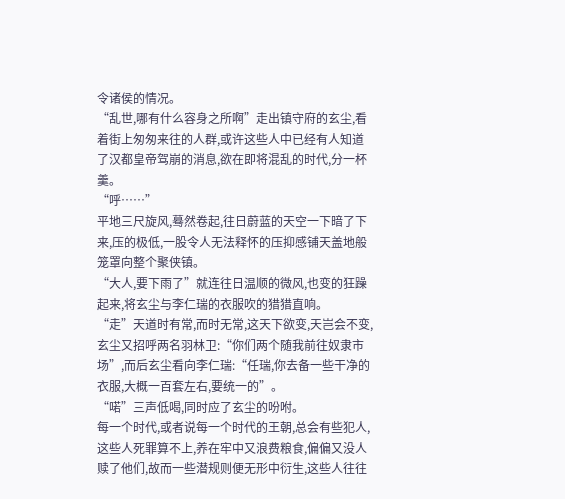令诸侯的情况。
“乱世,哪有什么容身之所啊”走出镇守府的玄尘,看着街上匆匆来往的人群,或许这些人中已经有人知道了汉都皇帝驾崩的消息,欲在即将混乱的时代,分一杯羹。
“呼……”
平地三尺旋风,蓦然卷起,往日蔚蓝的天空一下暗了下来,压的极低,一股令人无法释怀的压抑感铺天盖地般笼罩向整个聚侠镇。
“大人,要下雨了”就连往日温顺的微风,也变的狂躁起来,将玄尘与李仁瑞的衣服吹的猎猎直响。
“走”天道时有常,而时无常,这天下欲变,天岂会不变,玄尘又招呼两名羽林卫:“你们两个随我前往奴隶市场”,而后玄尘看向李仁瑞:“任瑞,你去备一些干净的衣服,大概一百套左右,要统一的”。
“喏”三声低喝,同时应了玄尘的吩咐。
每一个时代,或者说每一个时代的王朝,总会有些犯人,这些人死罪算不上,养在牢中又浪费粮食,偏偏又没人赎了他们,故而一些潜规则便无形中衍生,这些人往往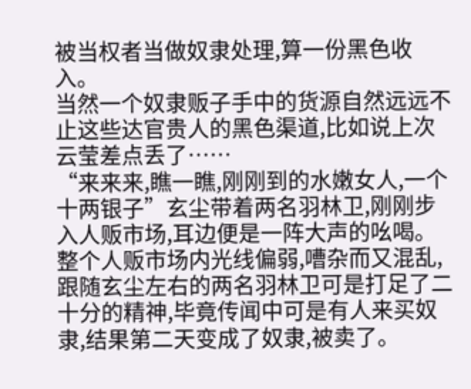被当权者当做奴隶处理,算一份黑色收入。
当然一个奴隶贩子手中的货源自然远远不止这些达官贵人的黑色渠道,比如说上次云莹差点丢了……
“来来来,瞧一瞧,刚刚到的水嫩女人,一个十两银子”玄尘带着两名羽林卫,刚刚步入人贩市场,耳边便是一阵大声的吆喝。
整个人贩市场内光线偏弱,嘈杂而又混乱,跟随玄尘左右的两名羽林卫可是打足了二十分的精神,毕竟传闻中可是有人来买奴隶,结果第二天变成了奴隶,被卖了。